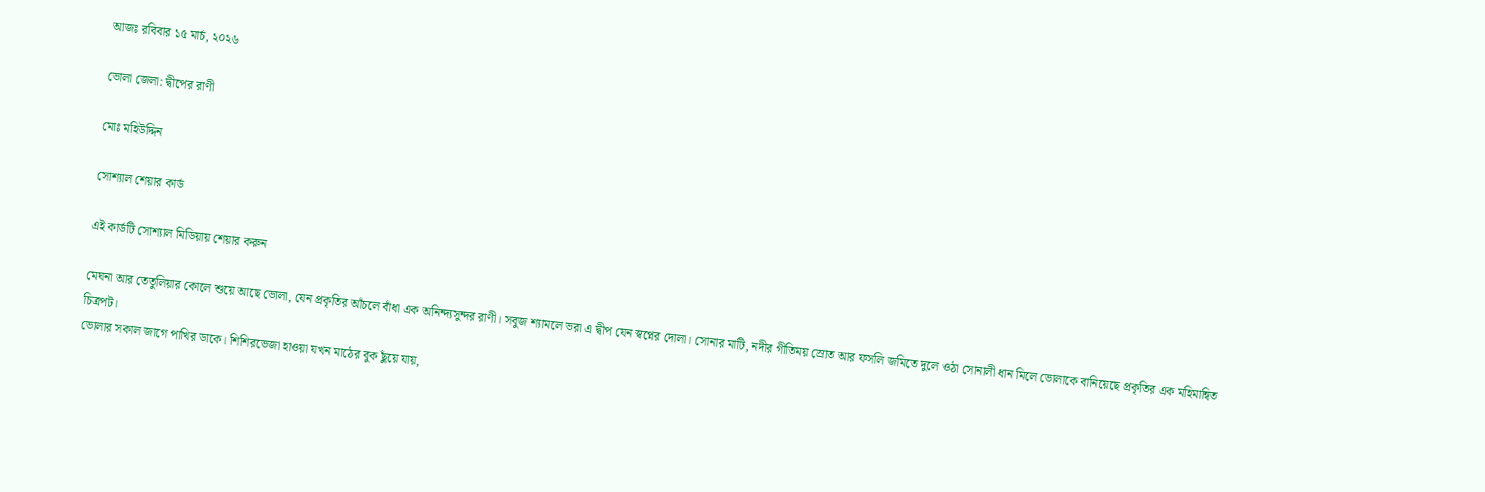আজঃ রবিবার ১৫ মার্চ, ২০২৬

ভোলা জেলা: দ্বীপের রাণী

মোঃ মহিউদ্দিন

সোশ্যাল শেয়ার কার্ড

এই কার্ডটি সোশ্যাল মিডিয়ায় শেয়ার করুন

মেঘনা আর তেতুলিয়ার কোলে শুয়ে আছে ভোলা, যেন প্রকৃতির আঁচলে বাঁধা এক অনিন্দ্যসুন্দর রাণী। সবুজ শ্যামলে ভরা এ দ্বীপ যেন স্বপ্নের দোলা। সোনার মাটি, নদীর গীতিময় স্রোত আর ফসলি জমিতে দুলে ওঠা সোনালী ধান মিলে ভোলাকে বানিয়েছে প্রকৃতির এক মহিমান্বিত চিত্রপট।
ভোলার সকাল জাগে পাখির ডাকে। শিশিরভেজা হাওয়া যখন মাঠের বুক ছুঁয়ে যায়,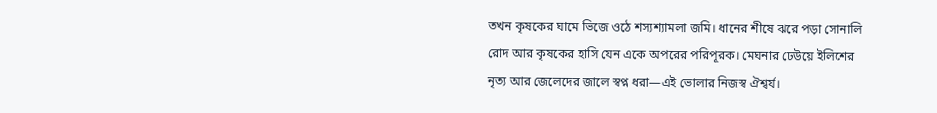তখন কৃষকের ঘামে ভিজে ওঠে শস্যশ্যামলা জমি। ধানের শীষে ঝরে পড়া সোনালি রোদ আর কৃষকের হাসি যেন একে অপরের পরিপূরক। মেঘনার ঢেউয়ে ইলিশের নৃত্য আর জেলেদের জালে স্বপ্ন ধরা—এই ভোলার নিজস্ব ঐশ্বর্য।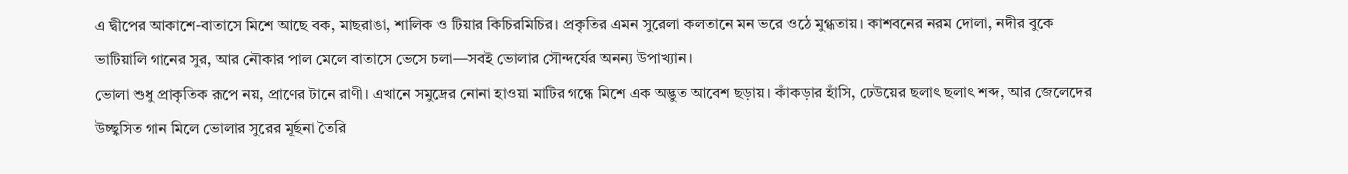এ দ্বীপের আকাশে-বাতাসে মিশে আছে বক, মাছরাঙা, শালিক ও টিয়ার কিচিরমিচির। প্রকৃতির এমন সুরেলা কলতানে মন ভরে ওঠে মুগ্ধতায়। কাশবনের নরম দোলা, নদীর বুকে ভাটিয়ালি গানের সুর, আর নৌকার পাল মেলে বাতাসে ভেসে চলা—সবই ভোলার সৌন্দর্যের অনন্য উপাখ্যান।
ভোলা শুধু প্রাকৃতিক রূপে নয়, প্রাণের টানে রাণী। এখানে সমুদ্রের নোনা হাওয়া মাটির গন্ধে মিশে এক অদ্ভুত আবেশ ছড়ায়। কাঁকড়ার হাঁসি, ঢেউয়ের ছলাৎ ছলাৎ শব্দ, আর জেলেদের উচ্ছ্বসিত গান মিলে ভোলার সুরের মূর্ছনা তৈরি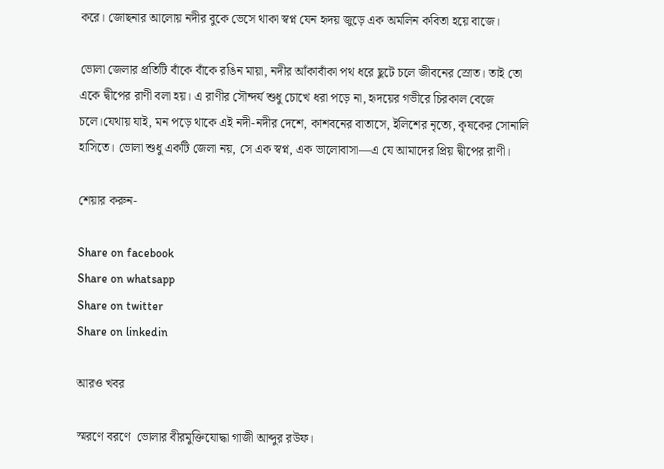করে। জোছনার আলোয় নদীর বুকে ভেসে থাকা স্বপ্ন যেন হৃদয় জুড়ে এক অমলিন কবিতা হয়ে বাজে।

ভোলা জেলার প্রতিটি বাঁকে বাঁকে রঙিন মায়া, নদীর আঁকাবাঁকা পথ ধরে ছুটে চলে জীবনের স্রোত। তাই তো একে দ্বীপের রাণী বলা হয়। এ রাণীর সৌন্দর্য শুধু চোখে ধরা পড়ে না, হৃদয়ের গভীরে চিরকাল বেজে চলে।যেথায় যাই, মন পড়ে থাকে এই নদী-নদীর দেশে, কাশবনের বাতাসে, ইলিশের নৃত্যে, কৃষকের সোনালি হাসিতে। ভোলা শুধু একটি জেলা নয়, সে এক স্বপ্ন, এক ভালোবাসা—এ যে আমাদের প্রিয় দ্বীপের রাণী।

শেয়ার করুন-

Share on facebook
Share on whatsapp
Share on twitter
Share on linkedin

আরও খবর

স্মরণে বরণে  ভোলার বীরমুক্তিযোদ্ধা গাজী আব্দুর রউফ।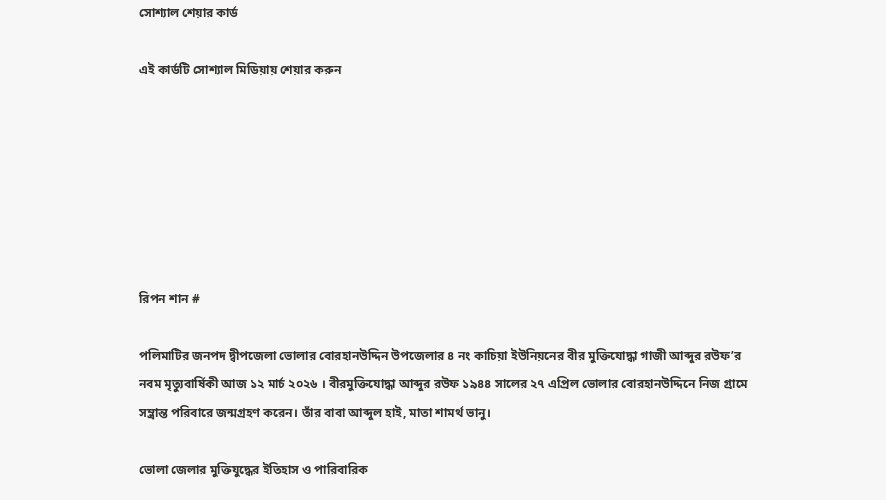সোশ্যাল শেয়ার কার্ড

এই কার্ডটি সোশ্যাল মিডিয়ায় শেয়ার করুন







রিপন শান #

পলিমাটির জনপদ দ্বীপজেলা ভোলার বোরহানউদ্দিন উপজেলার ৪ নং কাচিয়া ইউনিয়নের বীর মুক্তিযোদ্ধা গাজী আব্দুর রউফ’র নবম মৃত্যুবার্ষিকী আজ ১২ মার্চ ২০২৬ । বীরমুক্তিযোদ্ধা আব্দুর রউফ ১৯৪৪ সালের ২৭ এপ্রিল ভোলার বোরহানউদ্দিনে নিজ গ্রামে সম্ভ্রান্ত পরিবারে জন্মগ্রহণ করেন। তাঁর বাবা আব্দুল হাই, মাতা শামর্থ ভানু।

ভোলা জেলার মুক্তিযুদ্ধের ইতিহাস ও পারিবারিক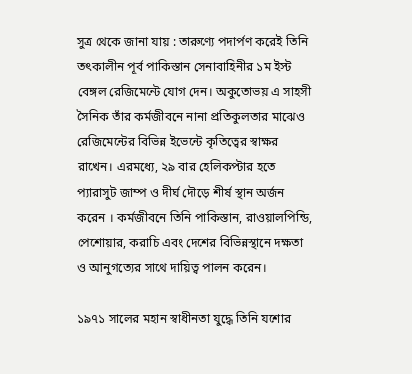সুত্র থেকে জানা যায় : তারুণ্যে পদার্পণ করেই তিনি তৎকালীন পূর্ব পাকিস্তান সেনাবাহিনীর ১ম ইস্ট বেঙ্গল রেজিমেন্টে যোগ দেন। অকুতোভয় এ সাহসী সৈনিক তাঁর কর্মজীবনে নানা প্রতিকুলতার মাঝেও রেজিমেন্টের বিভিন্ন ইভেন্টে কৃতিত্বের স্বাক্ষর রাখেন। এরমধ্যে, ২৯ বার হেলিকপ্টার হতে প্যারাসুট জাম্প ও দীর্ঘ দৌড়ে শীর্ষ স্থান অর্জন করেন । কর্মজীবনে তিনি পাকিস্তান, রাওয়ালপিন্ডি, পেশোয়ার, করাচি এবং দেশের বিভিন্নস্থানে দক্ষতা ও আনুগত্যের সাথে দায়িত্ব পালন করেন।

১৯৭১ সালের মহান স্বাধীনতা যুদ্ধে তিনি যশোর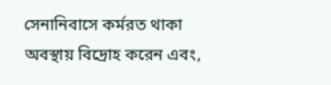সেনানিবাসে কর্মরত থাকা অবস্থায় বিদ্রোহ করেন এবং,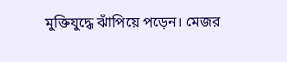মুক্তিযুদ্ধে ঝাঁপিয়ে পড়েন। মেজর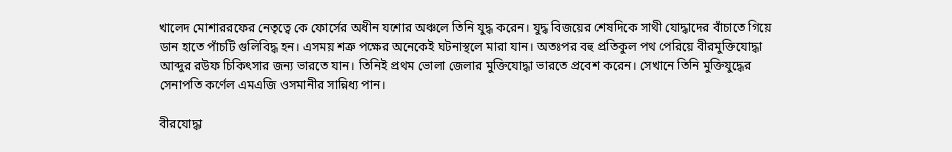খালেদ মোশাররফের নেতৃত্বে কে ফোর্সের অধীন যশোর অঞ্চলে তিনি যুদ্ধ করেন। যুদ্ধ বিজয়ের শেষদিকে সাথী যোদ্ধাদের বাঁচাতে গিয়ে ডান হাতে পাঁচটি গুলিবিদ্ধ হন। এসময় শত্রু পক্ষের অনেকেই ঘটনাস্থলে মারা যান। অতঃপর বহু প্রতিকুল পথ পেরিয়ে বীরমুক্তিযোদ্ধা আব্দুর রউফ চিকিৎসার জন্য ভারতে যান। তিনিই প্রথম ভোলা জেলার মুক্তিযোদ্ধা ভারতে প্রবেশ করেন। সেখানে তিনি মুক্তিযুদ্ধের সেনাপতি কর্ণেল এমএজি ওসমানীর সান্নিধ্য পান।

বীরযোদ্ধা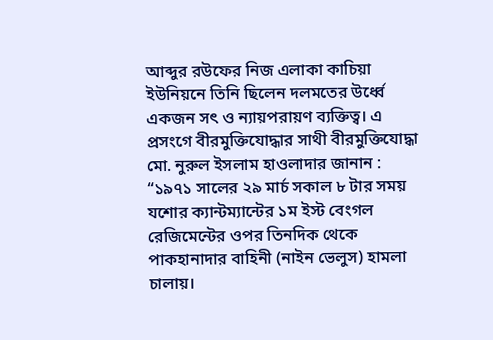আব্দুর রউফের নিজ এলাকা কাচিয়া ইউনিয়নে তিনি ছিলেন দলমতের উর্ধ্বে একজন সৎ ও ন্যায়পরায়ণ ব্যক্তিত্ব। এ প্রসংগে বীরমুক্তিযোদ্ধার সাথী বীরমুক্তিযোদ্ধা মো. নুরুল ইসলাম হাওলাদার জানান : “১৯৭১ সালের ২৯ মার্চ সকাল ৮ টার সময় যশোর ক্যান্টম্যান্টের ১ম ইস্ট বেংগল রেজিমেন্টের ওপর তিনদিক থেকে পাকহানাদার বাহিনী (নাইন ভেলুস) হামলা চালায়।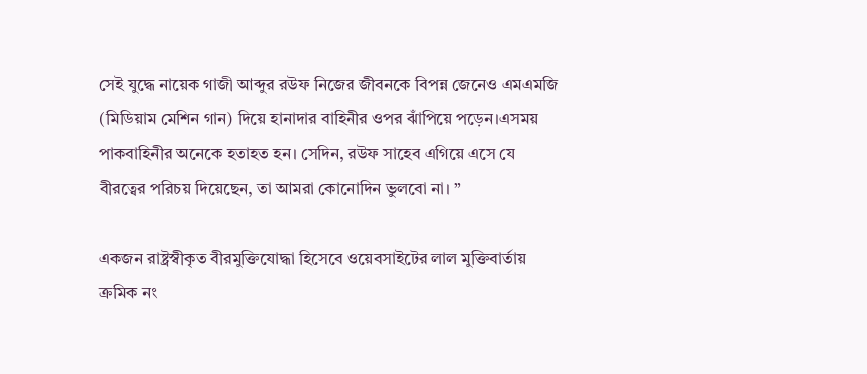সেই যুদ্ধে নায়েক গাজী আব্দুর রউফ নিজের জীবনকে বিপন্ন জেনেও এমএমজি (মিডিয়াম মেশিন গান) দিয়ে হানাদার বাহিনীর ওপর ঝাঁপিয়ে পড়েন।এসময় পাকবাহিনীর অনেকে হতাহত হন। সেদিন, রউফ সাহেব এগিয়ে এসে যে বীরত্বের পরিচয় দিয়েছেন, তা আমরা কোনোদিন ভুলবো না। ”

একজন রাষ্ট্রস্বীকৃত বীরমুক্তিযোদ্ধা হিসেবে ওয়েবসাইটের লাল মুক্তিবার্তায় ক্রমিক নং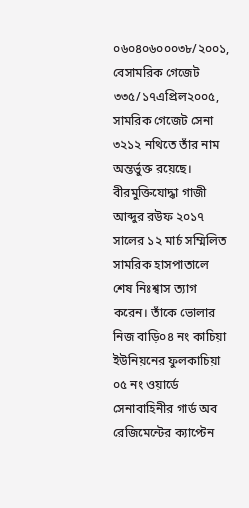০৬০৪০৬০০০৩৮/২০০১, বেসামরিক গেজেট ৩৩৫/১৭এপ্রিল২০০৫, সামরিক গেজেট সেনা ৩২১২ নথিতে তাঁর নাম অন্তর্ভুক্ত রয়েছে। বীরমুক্তিযোদ্ধা গাজী আব্দুর রউফ ২০১৭ সালের ১২ মার্চ সম্মিলিত সামরিক হাসপাতালে শেষ নিঃশ্বাস ত্যাগ করেন। তাঁকে ভোলার নিজ বাড়ি০৪ নং কাচিয়া ইউনিয়নের ফুলকাচিয়া ০৫ নং ওয়ার্ডে সেনাবাহিনীর গার্ড অব রেজিমেন্টের ক্যাপ্টেন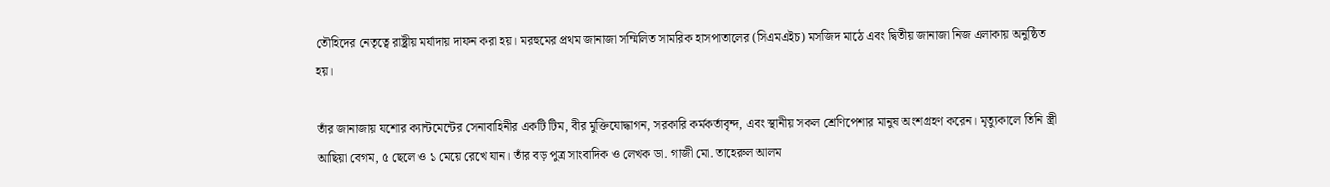তৌহিদের নেতৃত্বে রাষ্ট্রীয় মর্যাদায় দাফন করা হয়। মরহুমের প্রথম জানাজা সম্মিলিত সামরিক হাসপাতালের (সিএমএইচ) মসজিদ মাঠে এবং দ্বিতীয় জানাজা নিজ এলাকায় অনুষ্ঠিত হয়।

তাঁর জানাজায় যশোর ক্যান্টমেন্টের সেনাবাহিনীর একটি টিম, বীর মুক্তিযোদ্ধাগন, সরকারি কর্মকর্তাবৃন্দ, এবং স্থানীয় সকল শ্রেণিপেশার মানুষ অংশগ্রহণ করেন। মৃত্যুকালে তিনি স্ত্রী আছিয়া বেগম, ৫ ছেলে ও ১ মেয়ে রেখে যান। তাঁর বড় পুত্র সাংবাদিক ও লেখক ডা. গাজী মো. তাহেরুল আলম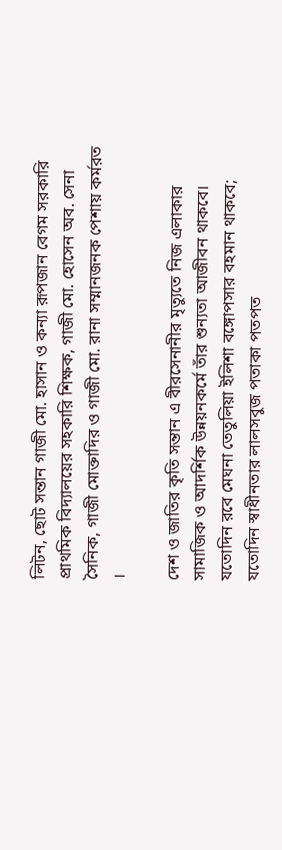লিটন, ছোট সন্তান গাজী মো. হাসান ও কন্যা রূপজান বেগম সরকারি প্রাথমিক বিদ্যালয়ের সহকারি শিক্ষক, গাজী মো. হোসেন অব. সেনা সৈনিক, গাজী মোক্তাদির ও গাজী মো. রানা সম্মানজনক পেশায় কর্মরত ।

দেশ ও জাতির কৃতি সন্তান এ বীরসেনানীর মৃত্যুতে নিজ এলাকার সামাজিক ও আদর্শিক উন্নয়নকর্মে তাঁর শুন্যতা আজীবন থাকবে। যতোদিন রবে মেঘনা তেতুলিয়া ইলিশা বঙ্গোপসার বহমান থাকবে; যতোদিন স্বাধীনতার লালসবুজ পতাকা পতপত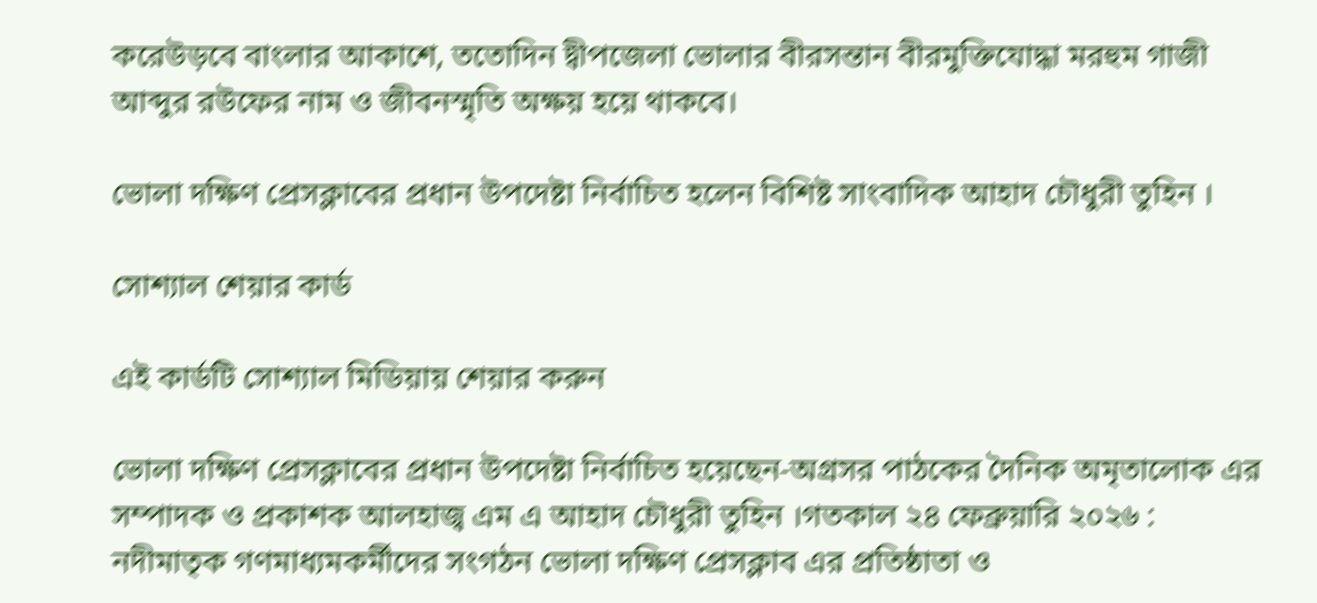করেউড়বে বাংলার আকাশে, ততোদিন দ্বীপজেলা ভোলার বীরসন্তান বীরমুক্তিযোদ্ধা মরহুম গাজী আব্দুর রউফের নাম ও জীবনস্মৃতি অক্ষয় হয়ে থাকবে।

ভোলা দক্ষিণ প্রেসক্লাবের প্রধান উপদেষ্টা নির্বাচিত হলেন বিশিষ্ট সাংবাদিক আহাদ চৌধুরী তুহিন ।

সোশ্যাল শেয়ার কার্ড

এই কার্ডটি সোশ্যাল মিডিয়ায় শেয়ার করুন

ভোলা দক্ষিণ প্রেসক্লাবের প্রধান উপদেষ্টা নির্বাচিত হয়েছেন-অগ্রসর পাঠকের দৈনিক অমৃতালোক এর সম্পাদক ও প্রকাশক আলহাজ্ব এম এ আহাদ চৌধুরী তুহিন ।গতকাল ২৪ ফেব্রুয়ারি ২০২৬ : নদীমাতৃক গণমাধ্যমকর্মীদের সংগঠন ভোলা দক্ষিণ প্রেসক্লাব এর প্রতিষ্ঠাতা ও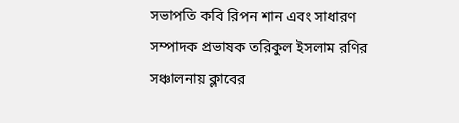সভাপতি কবি রিপন শান এবং সাধারণ সম্পাদক প্রভাষক তরিকুল ইসলাম রণির সঞ্চালনায় ক্লাবের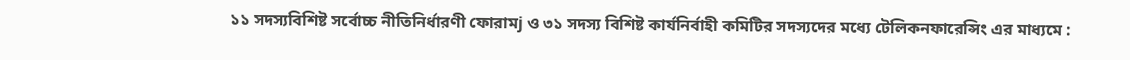১১ সদস্যবিশিষ্ট সর্বোচ্চ নীতিনির্ধারণী ফোরামj ও ৩১ সদস্য বিশিষ্ট কার্যনির্বাহী কমিটির সদস্যদের মধ্যে টেলিকনফারেন্সিং এর মাধ্যমে :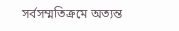সর্বসম্মতিক্রমে অত্যন্ত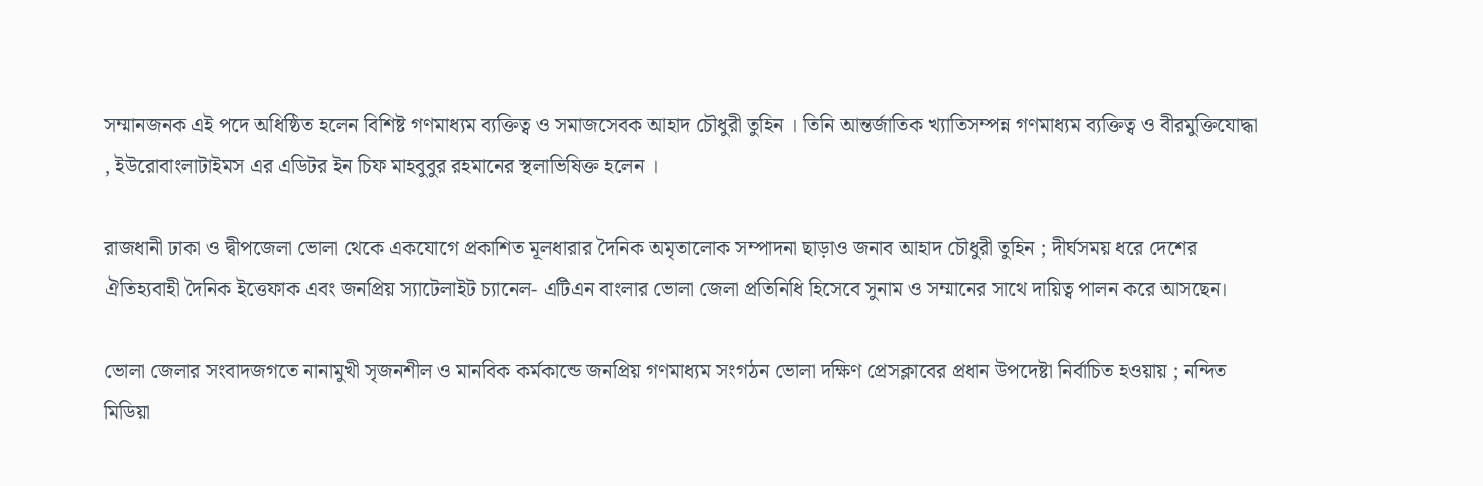সম্মানজনক এই পদে অধিষ্ঠিত হলেন বিশিষ্ট গণমাধ্যম ব্যক্তিত্ব ও সমাজসেবক আহাদ চৌধুরী তুহিন । তিনি আন্তর্জাতিক খ্যাতিসম্পন্ন গণমাধ্যম ব্যক্তিত্ব ও বীরমুক্তিযোদ্ধা , ইউরোবাংলাটাইমস এর এডিটর ইন চিফ মাহবুবুর রহমানের স্থলাভিষিক্ত হলেন ।

রাজধানী ঢাকা ও দ্বীপজেলা ভোলা থেকে একযোগে প্রকাশিত মূলধারার দৈনিক অমৃতালোক সম্পাদনা ছাড়াও জনাব আহাদ চৌধুরী তুহিন ; দীর্ঘসময় ধরে দেশের ঐতিহ্যবাহী দৈনিক ইত্তেফাক এবং জনপ্রিয় স্যাটেলাইট চ্যানেল- এটিএন বাংলার ভোলা জেলা প্রতিনিধি হিসেবে সুনাম ও সম্মানের সাথে দায়িত্ব পালন করে আসছেন।

ভোলা জেলার সংবাদজগতে নানামুখী সৃজনশীল ও মানবিক কর্মকান্ডে জনপ্রিয় গণমাধ্যম সংগঠন ভোলা দক্ষিণ প্রেসক্লাবের প্রধান উপদেষ্টা নির্বাচিত হওয়ায় ; নন্দিত মিডিয়া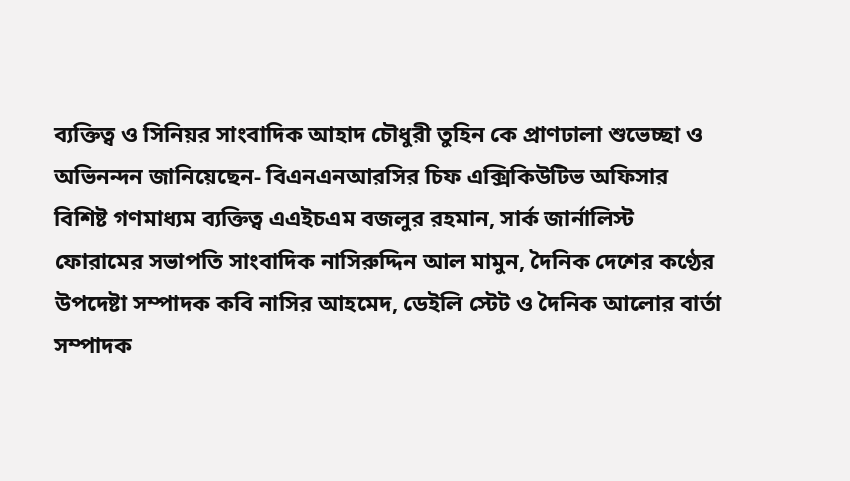ব্যক্তিত্ব ও সিনিয়র সাংবাদিক আহাদ চৌধুরী তুহিন কে প্রাণঢালা শুভেচ্ছা ও অভিনন্দন জানিয়েছেন- বিএনএনআরসির চিফ এক্সিকিউটিভ অফিসার বিশিষ্ট গণমাধ্যম ব্যক্তিত্ব এএইচএম বজলুর রহমান, সার্ক জার্নালিস্ট ফোরামের সভাপতি সাংবাদিক নাসিরুদ্দিন আল মামুন, দৈনিক দেশের কণ্ঠের উপদেষ্টা সম্পাদক কবি নাসির আহমেদ, ডেইলি স্টেট ও দৈনিক আলোর বার্তা সম্পাদক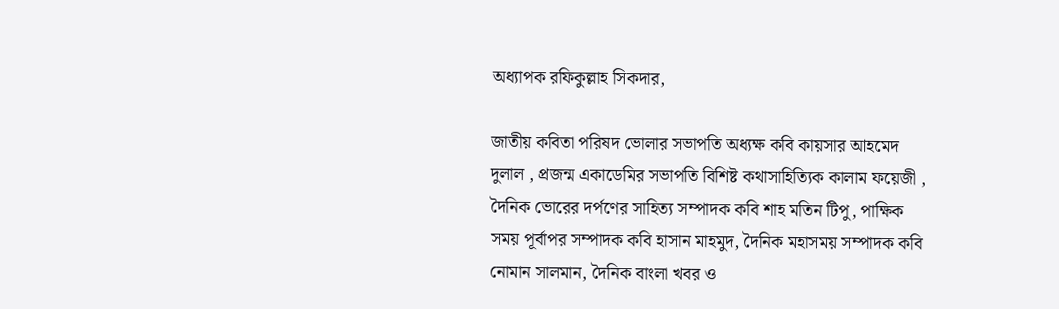অধ্যাপক রফিকুল্লাহ সিকদার,

জাতীয় কবিতা পরিষদ ভোলার সভাপতি অধ্যক্ষ কবি কায়সার আহমেদ দুলাল , প্রজন্ম একাডেমির সভাপতি বিশিষ্ট কথাসাহিত্যিক কালাম ফয়েজী , দৈনিক ভোরের দর্পণের সাহিত্য সম্পাদক কবি শাহ মতিন টিপু, পাক্ষিক সময় পূর্বাপর সম্পাদক কবি হাসান মাহমুদ, দৈনিক মহাসময় সম্পাদক কবি নোমান সালমান, দৈনিক বাংলা খবর ও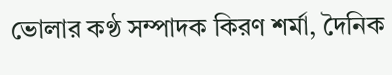ভোলার কণ্ঠ সম্পাদক কিরণ শর্মা, দৈনিক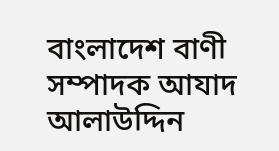বাংলাদেশ বাণী সম্পাদক আযাদ আলাউদ্দিন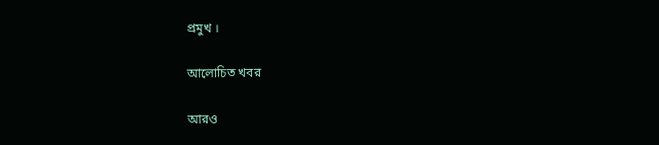প্রমুখ ।

আলোচিত খবর

আরও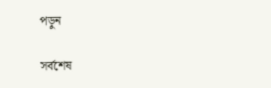পড়ুন

সর্বশেষ